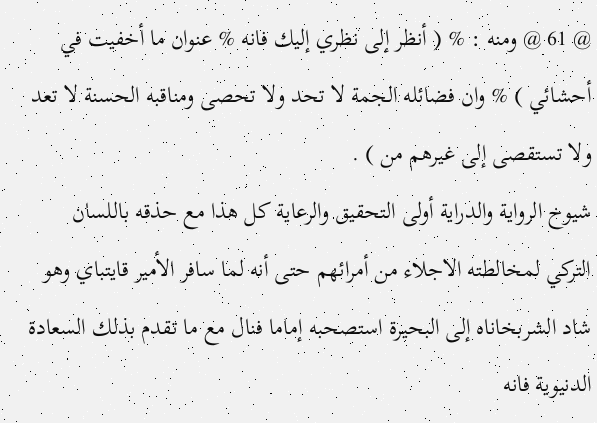@ 61 @ ومنه : % ( أنظر إلى نظري إليك فانه % عنوان ما أخفيت في أحشائي ) % وان فضائله الجمة لا تحد ولا تحصى ومناقبه الحسنة لا تعد ولا تستقصى إلى غيرهم من ) .
شيوخ الرواية والدراية أولى التحقيق والرعاية كل هذا مع حذقه باللسان التركي لمخالطته الاجلاء من أمرائهم حتى أنه لما سافر الأمير قايتباي وهو شاد الشربخاناه إلى البحيرة استصحبه إماما فنال مع ما تقدم بذلك السعادة الدنيوية فانه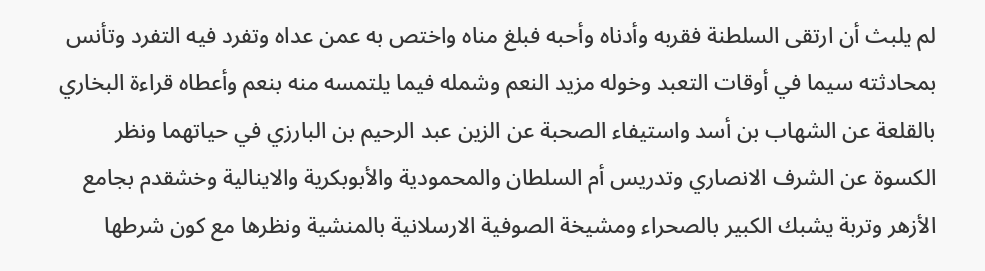لم يلبث أن ارتقى السلطنة فقربه وأدناه وأحبه فبلغ مناه واختص به عمن عداه وتفرد فيه التفرد وتأنس بمحادثته سيما في أوقات التعبد وخوله مزيد النعم وشمله فيما يلتمسه منه بنعم وأعطاه قراءة البخاري بالقلعة عن الشهاب بن أسد واستيفاء الصحبة عن الزين عبد الرحيم بن البارزي في حياتهما ونظر الكسوة عن الشرف الانصاري وتدريس أم السلطان والمحمودية والأبوبكرية والاينالية وخشقدم بجامع الأزهر وتربة يشبك الكبير بالصحراء ومشيخة الصوفية الارسلانية بالمنشية ونظرها مع كون شرطها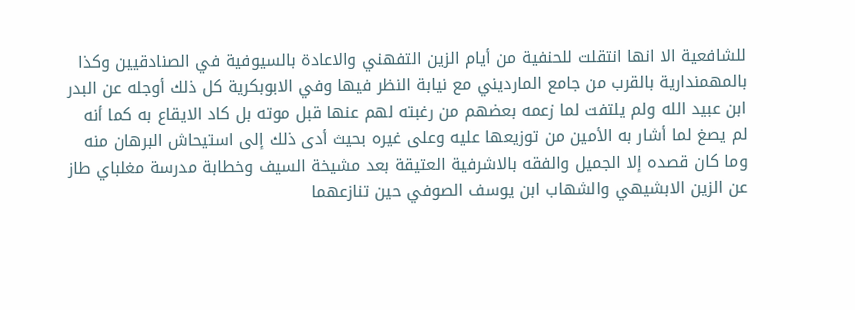للشافعية الا انها انتقلت للحنفية من أيام الزين التفهني والاعادة بالسيوفية في الصنادقيين وكذا بالمهمندارية بالقرب من جامع المارديني مع نيابة النظر فيها وفي الابوبكرية كل ذلك أوجله عن البدر ابن عبيد الله ولم يلتفت لما زعمه بعضهم من رغبته لهم عنها قبل موته بل كاد الايقاع به كما أنه لم يصغ لما أشار به الأمين من توزيعها عليه وعلى غيره بحيث أدى ذلك إلى استيحاش البرهان منه وما كان قصده إلا الجميل والفقه بالاشرفية العتيقة بعد مشيخة السيف وخطابة مدرسة مغلباي طاز عن الزين الابشيهي والشهاب ابن يوسف الصوفي حين تنازعهما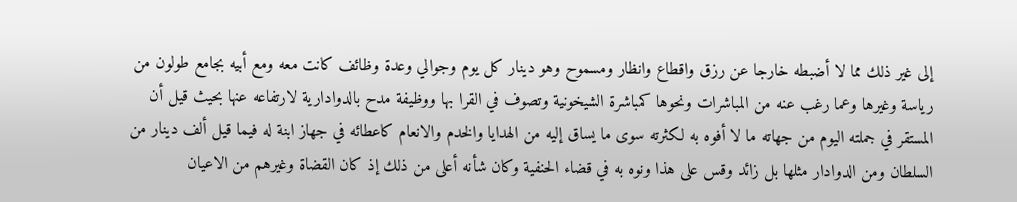إلى غير ذلك مما لا أضبطه خارجا عن رزق واقطاع وانظار ومسموح وهو دينار كل يوم وجوالي وعدة وظائف كانت معه ومع أبيه بجامع طولون من رياسة وغيرها وعما رغب عنه من المباشرات ونحوها كمباشرة الشيخونية وتصوف في القرا بها ووظيفة مدح بالدوادارية لارتفاعه عنها بحيث قيل أن المستقر في جملته اليوم من جهاته ما لا أفوه به لكثرته سوى ما يساق إليه من الهدايا والخدم والانعام كاعطائه في جهاز ابنة له فيما قيل ألف دينار من السلطان ومن الدوادار مثلها بل زائد وقس على هذا ونوه به في قضاء الحنفية وكان شأنه أعلى من ذلك إذ كان القضاة وغيرهم من الاعيان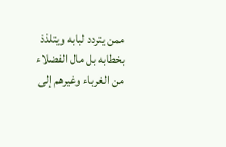ممن يتردد لبابه ويتلذذ بخطابه بل مال الفضلاء من الغرباء وغيرهم إلى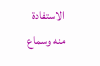الاستفادة منه وسماع